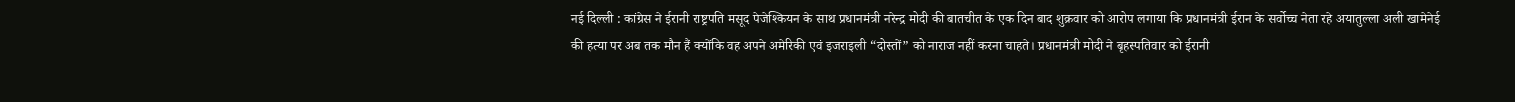नई दिल्ली : कांग्रेस ने ईरानी राष्ट्रपति मसूद पेजेश्कियन के साथ प्रधानमंत्री नरेन्द्र मोदी की बातचीत के एक दिन बाद शुक्रवार को आरोप लगाया कि प्रधानमंत्री ईरान के सर्वोच्च नेता रहे अयातुल्ला अली खामेनेई की हत्या पर अब तक मौन हैं क्योंकि वह अपने अमेरिकी एवं इजराइली “दोस्तों” को नाराज नहीं करना चाहते। प्रधानमंत्री मोदी ने बृहस्पतिवार को ईरानी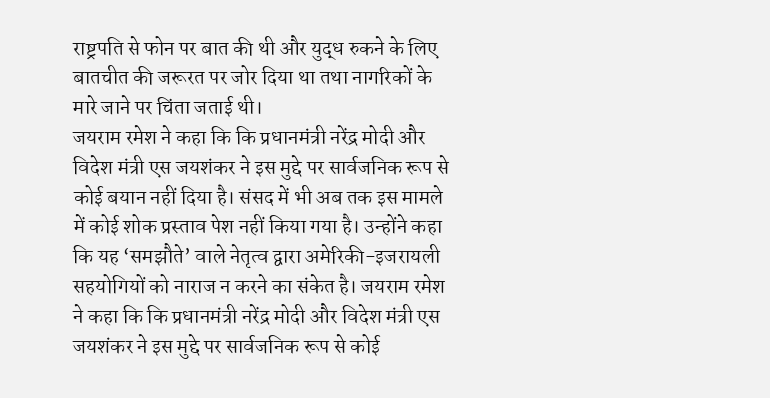राष्ट्रपति से फोन पर बात की थी और युद्ध रुकने के लिए बातचीत की जरूरत पर जोर दिया था तथा नागरिकों के मारे जाने पर चिंता जताई थी।
जयराम रमेश ने कहा कि कि प्रधानमंत्री नरेंद्र मोदी और विदेश मंत्री एस जयशंकर ने इस मुद्दे पर सार्वजनिक रूप से कोई बयान नहीं दिया है। संसद में भी अब तक इस मामले में कोई शोक प्रस्ताव पेश नहीं किया गया है। उन्होंने कहा कि यह ‘समझौते’ वाले नेतृत्व द्वारा अमेरिकी-इजरायली सहयोगियों को नाराज न करने का संकेत है। जयराम रमेश ने कहा कि कि प्रधानमंत्री नरेंद्र मोदी और विदेश मंत्री एस जयशंकर ने इस मुद्दे पर सार्वजनिक रूप से कोई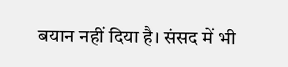बयान नहीं दिया है। संसद में भी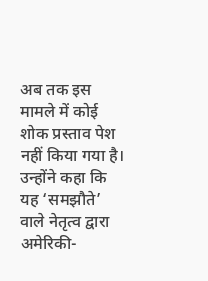अब तक इस मामले में कोई शोक प्रस्ताव पेश नहीं किया गया है। उन्होंने कहा कि यह ‘समझौते’ वाले नेतृत्व द्वारा अमेरिकी-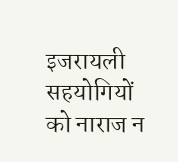इजरायली सहयोगियों को नाराज न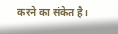करने का संकेत है।